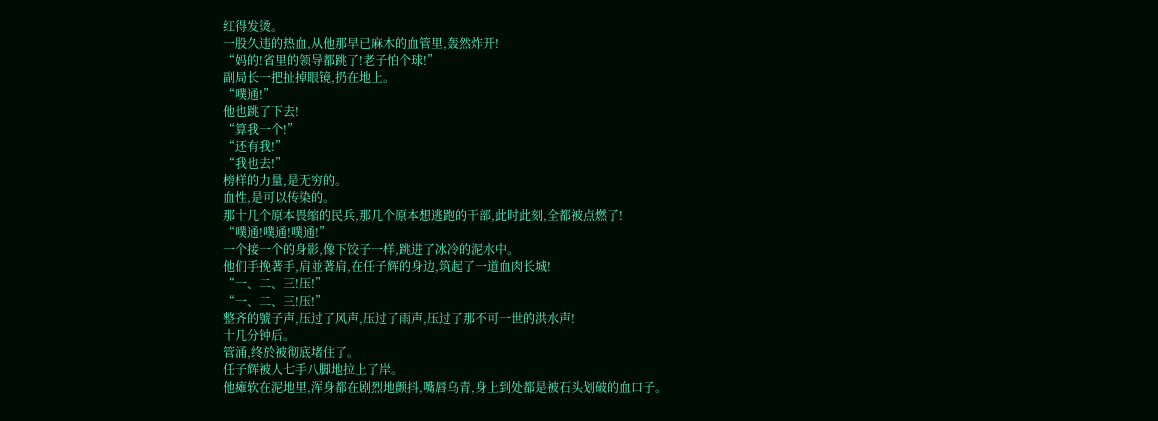红得发烫。
一股久违的热血,从他那早已麻木的血管里,轰然炸开!
“妈的!省里的领导都跳了!老子怕个球!”
副局长一把扯掉眼镜,扔在地上。
“噗通!”
他也跳了下去!
“算我一个!”
“还有我!”
“我也去!”
榜样的力量,是无穷的。
血性,是可以传染的。
那十几个原本畏缩的民兵,那几个原本想逃跑的干部,此时此刻,全都被点燃了!
“噗通!噗通!噗通!”
一个接一个的身影,像下饺子一样,跳进了冰冷的泥水中。
他们手挽著手,肩並著肩,在任子辉的身边,筑起了一道血肉长城!
“一、二、三!压!”
“一、二、三!压!”
整齐的號子声,压过了风声,压过了雨声,压过了那不可一世的洪水声!
十几分钟后。
管涌,终於被彻底堵住了。
任子辉被人七手八脚地拉上了岸。
他瘫软在泥地里,浑身都在剧烈地颤抖,嘴唇乌青,身上到处都是被石头划破的血口子。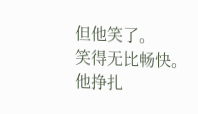但他笑了。
笑得无比畅快。
他挣扎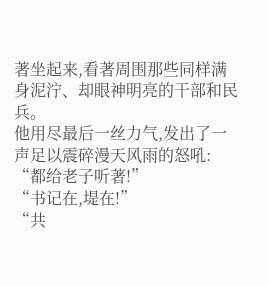著坐起来,看著周围那些同样满身泥泞、却眼神明亮的干部和民兵。
他用尽最后一丝力气,发出了一声足以震碎漫天风雨的怒吼:
“都给老子听著!”
“书记在,堤在!”
“共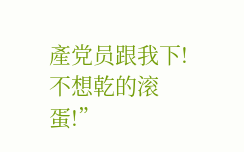產党员跟我下!不想乾的滚蛋!”